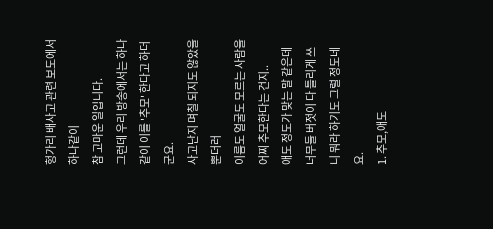헝가리 배사고 관련 보도에서 하나같이
참 고마운 일입니다.
그런데 우리 방송에서는 하나같이 이를 '추모' 한다고 하더군요.
사고난지 며칠 되지도 않았을뿐더러
이름도 얼굴도 모르는 사람을 어찌 추모한다는 건지..
애도 정도가 맞는 말 같은데
너무들 버젓이 다 틀리게 쓰니 뭐라 하기도 그럴 정도네요.
1. 추모,애도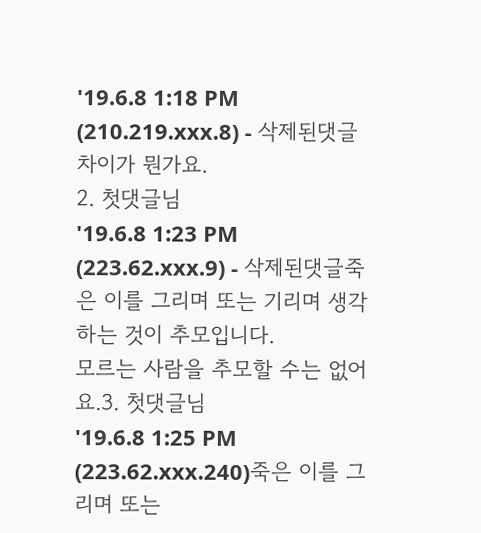'19.6.8 1:18 PM (210.219.xxx.8) - 삭제된댓글차이가 뭔가요.
2. 첫댓글님
'19.6.8 1:23 PM (223.62.xxx.9) - 삭제된댓글죽은 이를 그리며 또는 기리며 생각하는 것이 추모입니다.
모르는 사람을 추모할 수는 없어요.3. 첫댓글님
'19.6.8 1:25 PM (223.62.xxx.240)죽은 이를 그리며 또는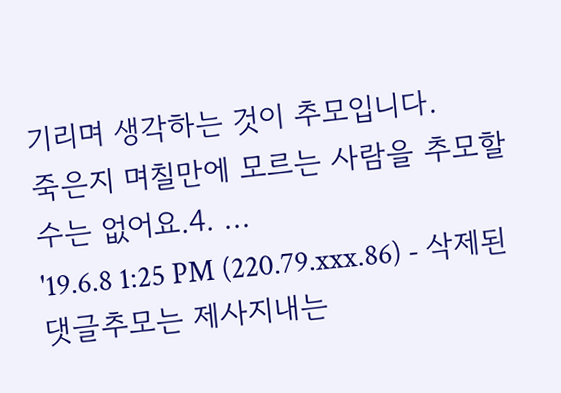기리며 생각하는 것이 추모입니다.
죽은지 며칠만에 모르는 사람을 추모할 수는 없어요.4. ...
'19.6.8 1:25 PM (220.79.xxx.86) - 삭제된댓글추모는 제사지내는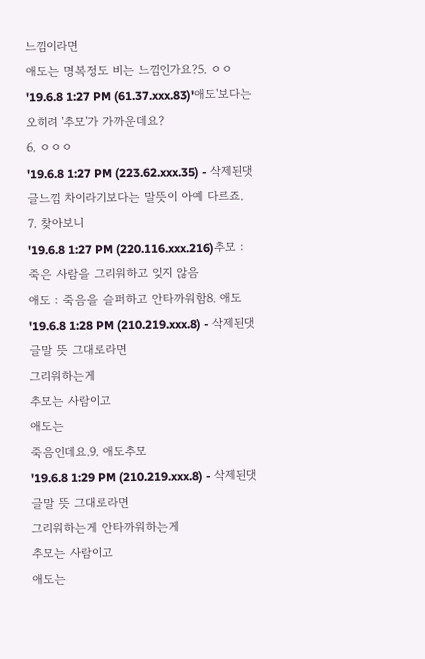느낌이라면
애도는 명복정도 비는 느낌인가요?5. ㅇㅇ
'19.6.8 1:27 PM (61.37.xxx.83)'애도'보다는 오히려 '추모'가 가까운데요?
6. ㅇㅇㅇ
'19.6.8 1:27 PM (223.62.xxx.35) - 삭제된댓글느낌 차이라기보다는 말뜻이 아예 다르죠.
7. 찾아보니
'19.6.8 1:27 PM (220.116.xxx.216)추모 : 죽은 사람을 그리워하고 잊지 않음
애도 : 죽음을 슬퍼하고 안타까워함8. 애도
'19.6.8 1:28 PM (210.219.xxx.8) - 삭제된댓글말 뜻 그대로라면
그리워하는게
추모는 사람이고
애도는
죽음인데요.9. 애도추모
'19.6.8 1:29 PM (210.219.xxx.8) - 삭제된댓글말 뜻 그대로라면
그리워하는게 안타까워하는게
추모는 사람이고
애도는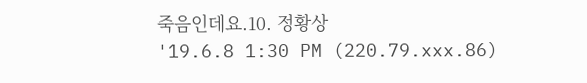죽음인데요.10. 정황상
'19.6.8 1:30 PM (220.79.xxx.86)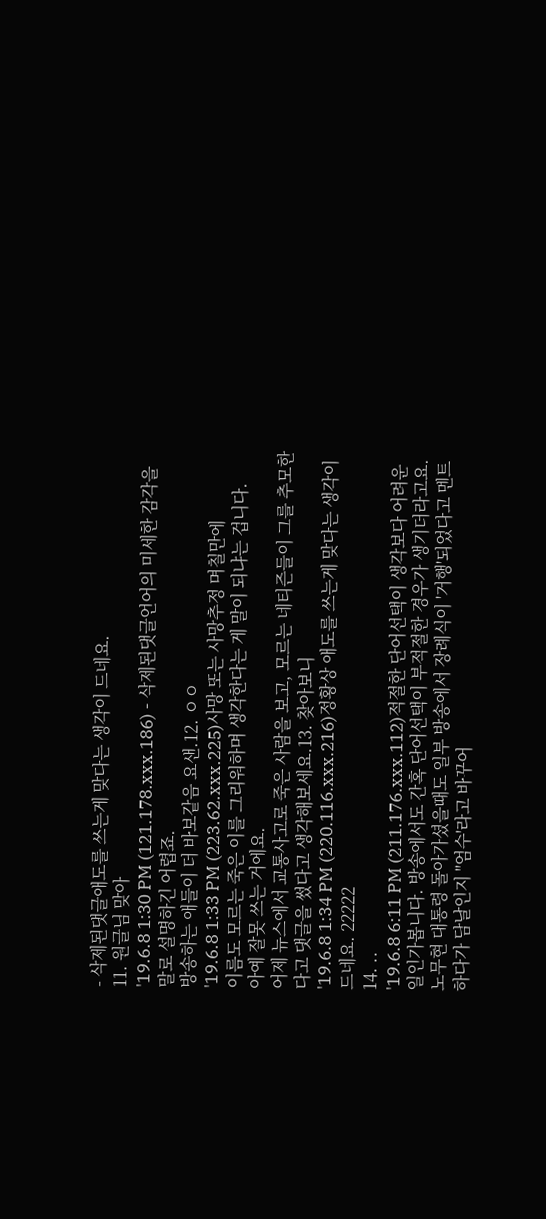- 삭제된댓글애도를 쓰는게 맞다는 생각이 드네요.
11. 원글님 맞아
'19.6.8 1:30 PM (121.178.xxx.186) - 삭제된댓글언어의 미세한 감각을 말로 설명하긴 어렵죠.
방송하는 애들이 더 바보같음 요샌.12. ㅇㅇ
'19.6.8 1:33 PM (223.62.xxx.225)사망 또는 사망추정 며칠만에
이름도 모르는 죽은 이를 그리워하며 생각한다는 게 말이 되냐는 겁니다.
아예 잘못 쓰는 거에요.
어제 뉴스에서 교통사고로 죽은 사람을 보고, 모르는 네티즌들이 그를 추모한다고 댓글을 썼다고 생각해보세요.13. 찾아보니
'19.6.8 1:34 PM (220.116.xxx.216)정황상 애도를 쓰는게 맞다는 생각이 드네요. 22222
14. ..
'19.6.8 6:11 PM (211.176.xxx.112)적절한 단어선택이 생각보다 어려운 일인가봅니다. 방송에서도 간혹 단어선택이 부적절한 경우가 생기더라고요.
노무현 대통령 돌아가셨을때도 일부 방송에서 장례식이 '거행'되었다고 멘트하다가 담날인지 "엄수'라고 바꾸어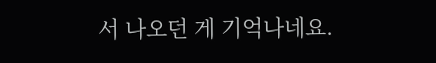서 나오던 게 기억나네요.